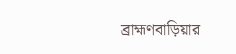ব্রাহ্মণবাড়িয়ার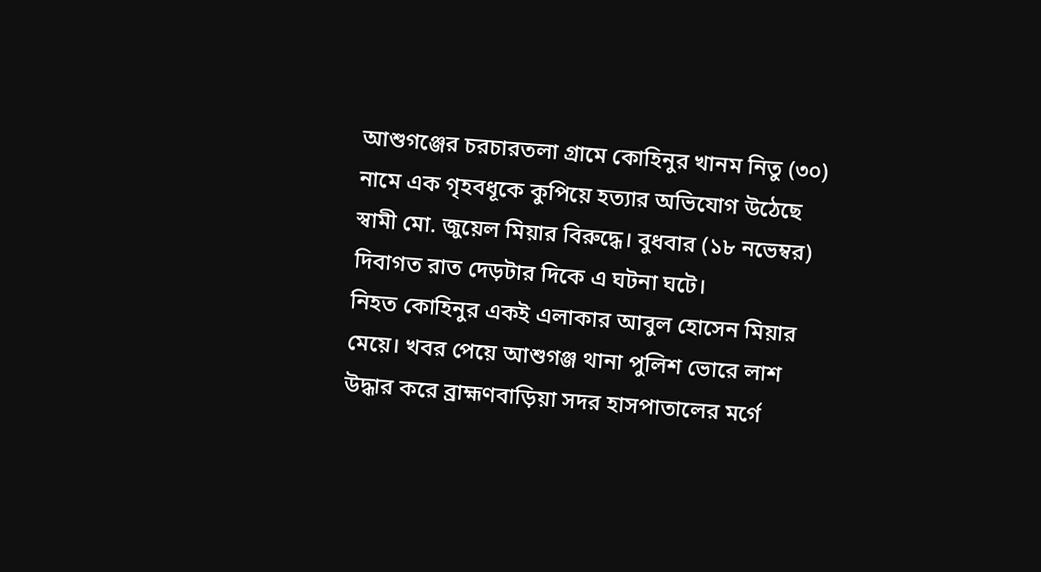আশুগঞ্জের চরচারতলা গ্রামে কোহিনুর খানম নিতু (৩০) নামে এক গৃহবধূকে কুপিয়ে হত্যার অভিযোগ উঠেছে স্বামী মো. জুয়েল মিয়ার বিরুদ্ধে। বুধবার (১৮ নভেম্বর) দিবাগত রাত দেড়টার দিকে এ ঘটনা ঘটে।
নিহত কোহিনুর একই এলাকার আবুল হোসেন মিয়ার মেয়ে। খবর পেয়ে আশুগঞ্জ থানা পুলিশ ভোরে লাশ উদ্ধার করে ব্রাহ্মণবাড়িয়া সদর হাসপাতালের মর্গে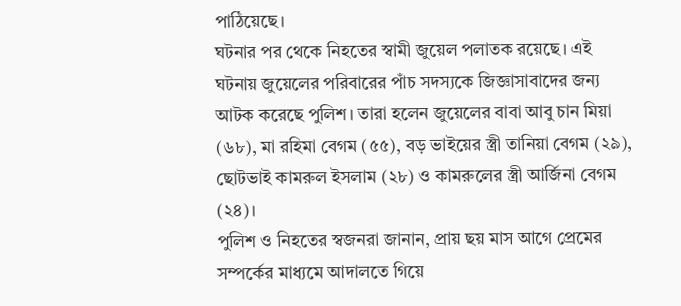পাঠিয়েছে।
ঘটনার পর থেকে নিহতের স্বামী জুয়েল পলাতক রয়েছে। এই ঘটনায় জুয়েলের পরিবারের পাঁচ সদস্যকে জিজ্ঞাসাবাদের জন্য আটক করেছে পুলিশ। তারা হলেন জুয়েলের বাবা আবু চান মিয়া (৬৮), মা রহিমা বেগম (৫৫), বড় ভাইয়ের স্ত্রী তানিয়া বেগম (২৯), ছোটভাই কামরুল ইসলাম (২৮) ও কামরুলের স্ত্রী আর্জিনা বেগম (২৪)।
পুলিশ ও নিহতের স্বজনরা জানান, প্রায় ছয় মাস আগে প্রেমের সম্পর্কের মাধ্যমে আদালতে গিয়ে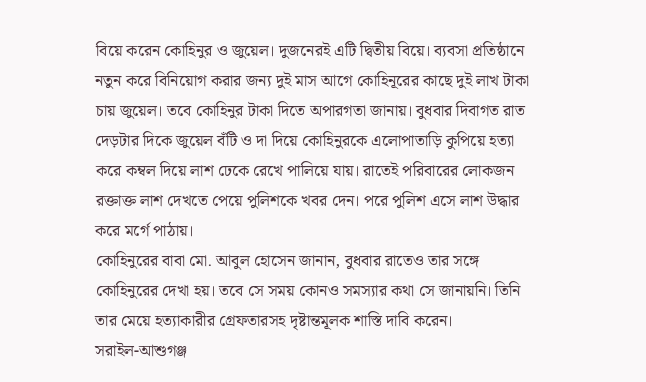বিয়ে করেন কোহিনুর ও জুয়েল। দুজনেরই এটি দ্বিতীয় বিয়ে। ব্যবসা প্রতিষ্ঠানে নতুন করে বিনিয়োগ করার জন্য দুই মাস আগে কোহিনূরের কাছে দুই লাখ টাকা চায় জুয়েল। তবে কোহিনুর টাকা দিতে অপারগতা জানায়। বুধবার দিবাগত রাত দেড়টার দিকে জুয়েল বঁটি ও দা দিয়ে কোহিনুরকে এলোপাতাড়ি কুপিয়ে হত্যা করে কম্বল দিয়ে লাশ ঢেকে রেখে পালিয়ে যায়। রাতেই পরিবারের লোকজন রক্তাক্ত লাশ দেখতে পেয়ে পুলিশকে খবর দেন। পরে পুলিশ এসে লাশ উদ্ধার করে মর্গে পাঠায়।
কোহিনুরের বাবা মো. আবুল হোসেন জানান, বুধবার রাতেও তার সঙ্গে কোহিনুরের দেখা হয়। তবে সে সময় কোনও সমস্যার কথা সে জানায়নি। তিনি তার মেয়ে হত্যাকারীর গ্রেফতারসহ দৃষ্টান্তমূলক শাস্তি দাবি করেন।
সরাইল-আশুগঞ্জ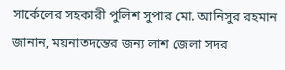সার্কেলের সহকারী পুলিশ সুপার মো. আনিসুর রহমান জানান, ময়নাতদন্তের জন্য লাশ জেলা সদর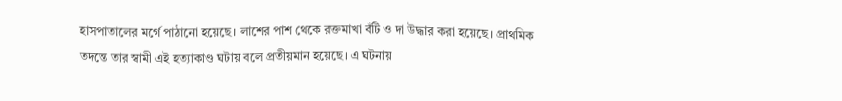হাসপাতালের মর্গে পাঠানো হয়েছে। লাশের পাশ থেকে রক্তমাখা বঁটি ও দা উদ্ধার করা হয়েছে। প্রাথমিক তদন্তে তার স্বামী এই হত্যাকাণ্ড ঘটায় বলে প্রতীয়মান হয়েছে। এ ঘটনায়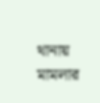থানায় মামলার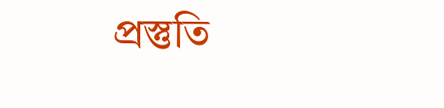প্রস্তুতি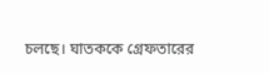চলছে। ঘাতককে গ্রেফতারের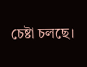চেষ্টা চলছে।